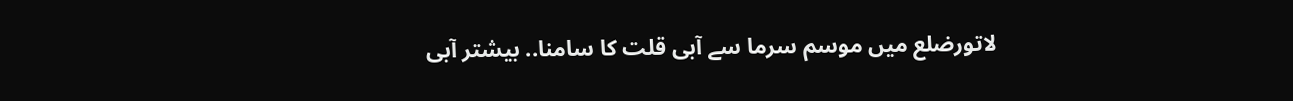لاتورضلع میں موسم سرما سے آبی قلت کا سامنا.. بیشتر آبی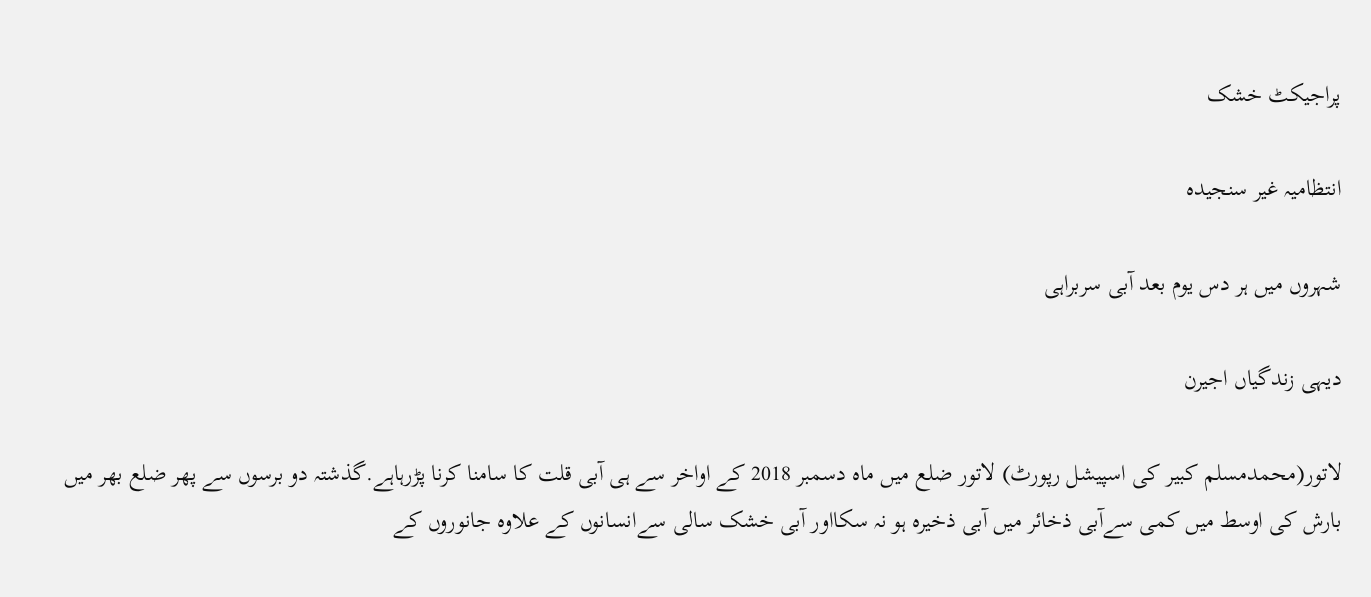پراجیکٹ خشک

انتظامیہ غیر سنجیدہ

شہروں میں ہر دس یوم بعد آبی سربراہی

دیہی زندگیاں اجیرن

لاتور(محمدمسلم کبیر کی اسپیشل رپورٹ) لاتور ضلع میں ماہ دسمبر 2018 کے اواخر سے ہی آبی قلت کا سامنا کرنا پڑرہاہے.گذشتہ دو برسوں سے پھر ضلع بھر میں بارش کی اوسط میں کمی سےآبی ذخائر میں آبی ذخیرہ ہو نہ سکااور آبی خشک سالی سےانسانوں کے علاوہ جانوروں کے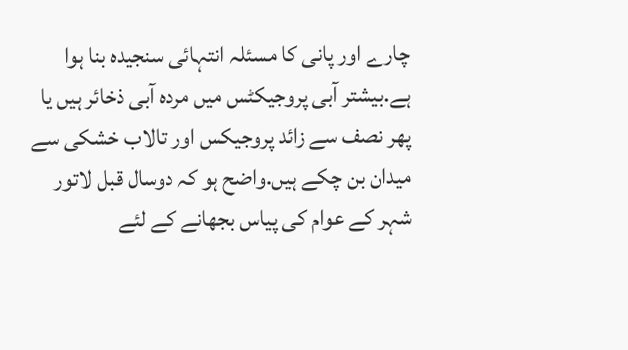چارے اور پانی کا مسئلہ انتہائی سنجیدہ بنا ہوا ہے.بیشتر آبی پروجیکٹس میں مردہ آبی ذخائر ہیں یا پھر نصف سے زائد پروجیکس اور تالاب خشکی سے میدان بن چکے ہیں.واضح ہو کہ دوسال قبل لاتور شہر کے عوام کی پیاس بجھانے کے لئے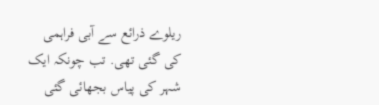ریلوے ذرائع سے آبی فراہمی کی گئی تھی. تب چونکہ ایک شہر کی پیاس بجھائی گئی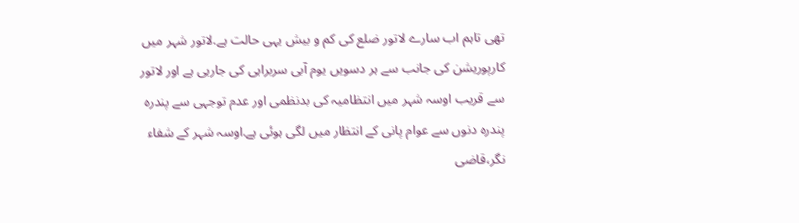تھی تاہم اب سارے لاتور ضلع کی کم و بیش یہی حالت ہے.لاتور شہر میں کارپوریشن کی جانب سے ہر دسویں یوم آبی سربراہی کی جارہی ہے اور لاتور سے قریب اوسہ شہر میں انتظامیہ کی بدنظمی اور عدم توجہی سے پندرہ پندرہ دنوں سے عوام پانی کے انتظار میں لگی ہوئی ہے.اوسہ شہر کے شفاء نگر،قاضی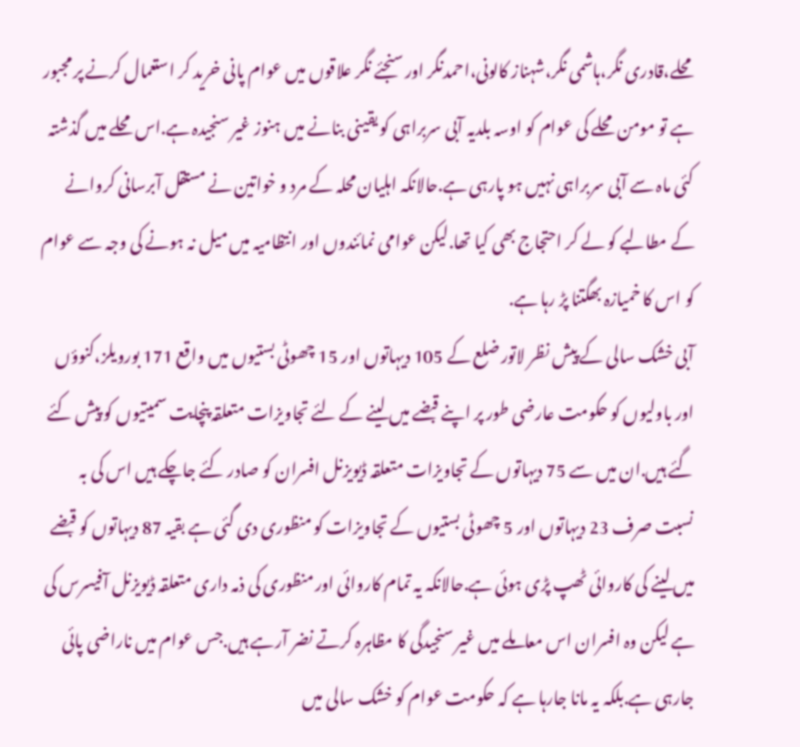محلے،قادری نگر،ہاشمی نگر،شہناز کالونی،احمدنگر اور سنجئے نگر علاقوں میں عوام پانی خرید کر استعمال کرنے پر مجبور ہے تو مومن محلے کی عوام کو اوسہ بلدیہ آبی سربراہی کو یقینی بنانے میں ہنوز غیر سنجیدہ ہے.اس محلے میں گذشتہ کئی ماہ سے آبی سربراہی نہیں ہو پارہی ہے.حالانکہ اہلیان محلہ کے مرد و خواتین نے مستقل آبرسانی کروانے کے مطالبے کو لے کر احتجاج بھی کیا تھا.لیکن عوامی نمائندوں اور انتظامیہ میں میل نہ ہونے کی وجہ سے عوام کو اس کا خمیازہ بھگتنا پڑ رہا ہے.
آبی خشک سالی کے پیش نظر لاتور ضلع کے 105 دیہاتوں اور 15 چھوٹی بستیوں میں واقع 171 بورویلز،کنوؤں اور باولیوں کو حکومت عارضی طور پر اپنے قبضے میں لینے کے لئے تجاویزات متعلقہ پنچایت سمیتیوں کو پیش کئے گئے ہیں.ان میں سے 75 دیہاتوں کے تجاويزات متعلقہ ڈیويزنل افسران کو صادر کئے جاچکے ہیں اس کی بہ نسبت صرف 23 دیہاتوں اور 5 چھوٹی بستیوں کے تجاويزات کو منظوری دی گئی ہے بقیہ 87 دیہاتوں کو قبضے میں لینے کی کاروائی ٹھپ پڑی ہوئی ہے.حالانکہ یہ تمام کاروائی اور منظوری کی ذمہ داری متعلقہ ڈیویزنل آفیسرس کی ہے لیکن وہ افسران اس معاملے میں غیر سنجیدگی کا مظاہرہ کرتے نضر آرہے ہیں.جس عوام میں ناراضی پائی جارہی ہے.بلکہ یہ مانا جارہا ہے کہ حکومت عوام کو خشک سالی میں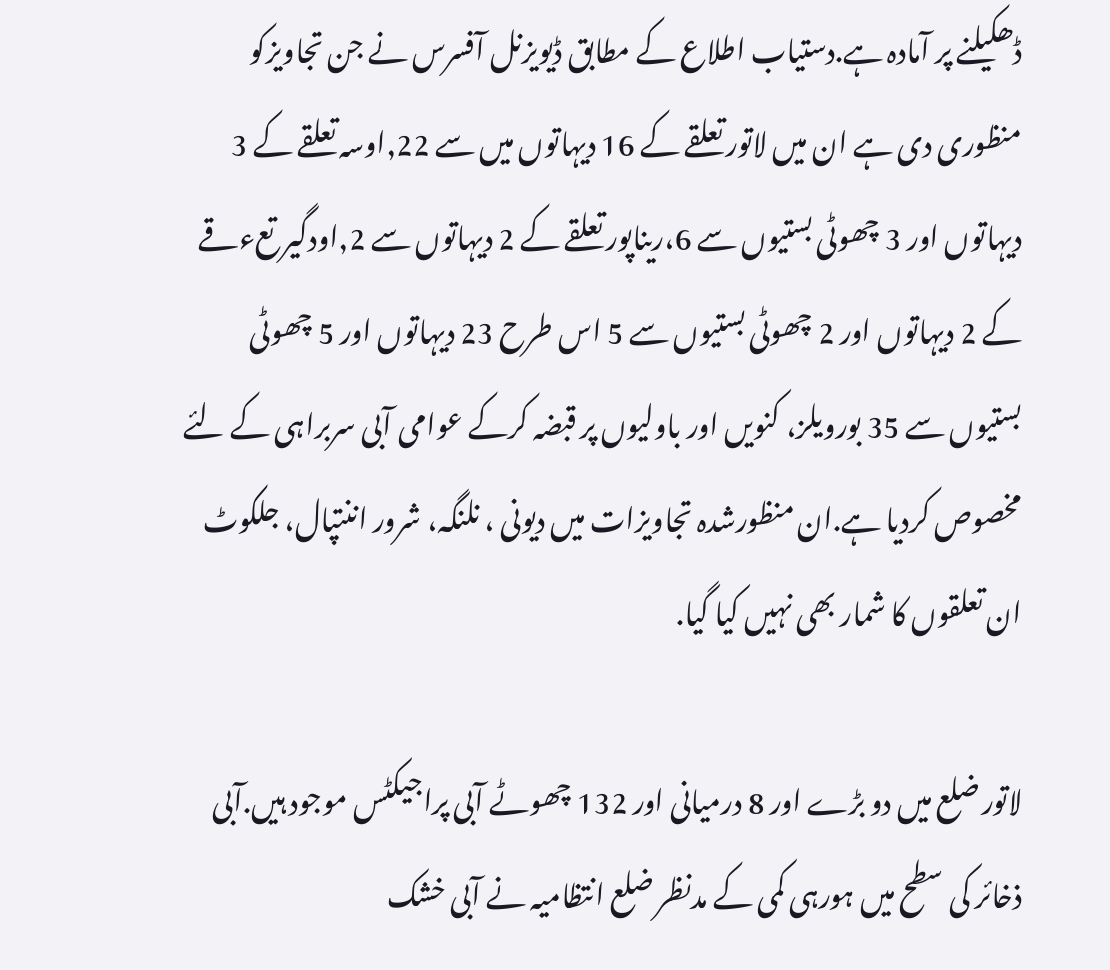ڈھکیلنے پر آمادہ ہے.دستیاب اطلاع کے مطابق ڈیویزنل آفسرس نے جن تجاویزکو منظوری دی ہے ان میں لاتور تعلقے کے 16 دیہاتوں میں سے 22,اوسہ تعلقے کے 3 دیہاتوں اور 3 چھوٹی بستیوں سے 6،ریناپور تعلقے کے 2 دیہاتوں سے 2,اودگیر تعءقے کے 2 دیہاتوں اور 2 چھوٹی بستیوں سے 5 اس طرح 23 دیہاتوں اور 5 چھوٹی بستیوں سے 35 بورویلز، کنویں اور باولیوں پر قبضہ کرکے عوامی آبی سربراہی کے لئے مخصوص کردیا ہے.ان منظورشدہ تجاويزات میں دیونی ، نلنگہ، شرور اننتپال، جلکوٹ ان تعلقوں کا شمار بھی نہیں کیا گیا.

لاتور ضلع میں دو بڑے اور 8 درمیانی اور 132 چھوٹے آبی پراجیکٹس موجود ہیں.آبی ذخائر کی سطح میں ہورہی کمی کے مدنظر ضلع انتظامیہ نے آبی خشک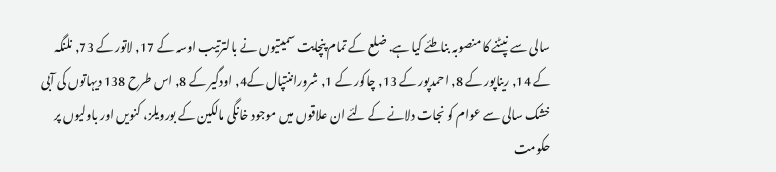سالی سے نپٹنے کا منصوبہ بناطئے کیا ہے. ضلع کے تمام پنچایت سمیتیوں نے بالترتیب اوسہ کے 17, لاتور کے 73, نلنگہ کے 14, ریناپور کے 8, احمدپور کے 13, چاکور کے 1, شروراننتپال کے4, اودگیر کے 8, اس طرح 138 دیہاتوں کی آبی خشک سالی سے عوام کو نجات دلانے کے لئے ان علاقوں میں موجود خانگی مالکین کے بورویلز، کنويں اور باولیوں پر حکومت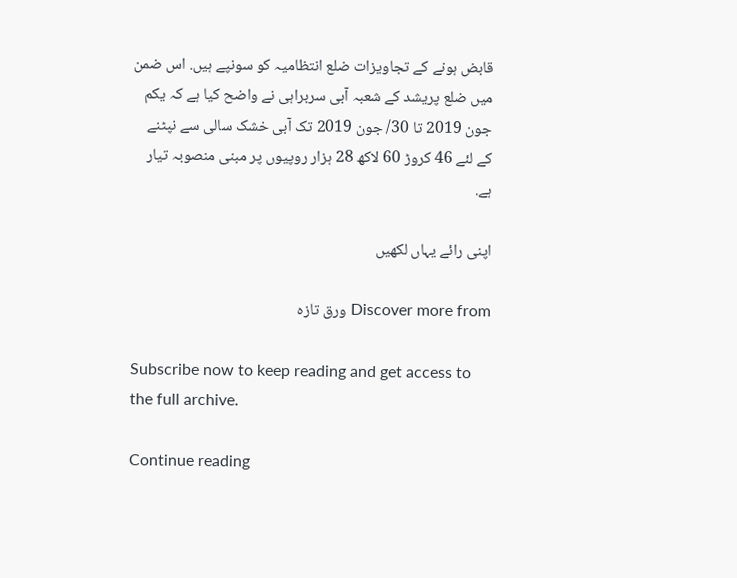قابض ہونے کے تجاویزات ضلع انتظامیہ کو سونپے ہیں. اس ضمن میں ضلع پریشد کے شعبہ آبی سربراہی نے واضح کیا ہے کہ یکم جون 2019 تا 30/ جون 2019 تک آبی خشک سالی سے نپٹنے کے لئے 46 کروڑ 60 لاکھ 28 ہزار روپیوں پر مبنی منصوبہ تیار ہے.

اپنی رائے یہاں لکھیں

Discover more from ورق تازہ

Subscribe now to keep reading and get access to the full archive.

Continue reading